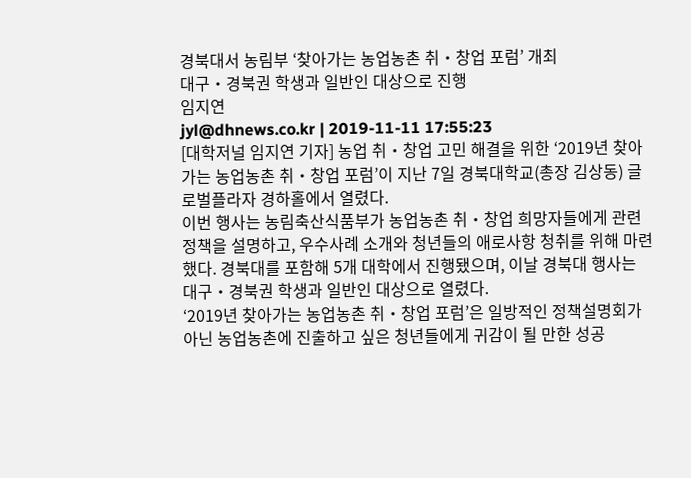경북대서 농림부 ‘찾아가는 농업농촌 취‧창업 포럼’ 개최
대구‧경북권 학생과 일반인 대상으로 진행
임지연
jyl@dhnews.co.kr | 2019-11-11 17:55:23
[대학저널 임지연 기자] 농업 취‧창업 고민 해결을 위한 ‘2019년 찾아가는 농업농촌 취‧창업 포럼’이 지난 7일 경북대학교(총장 김상동) 글로벌플라자 경하홀에서 열렸다.
이번 행사는 농림축산식품부가 농업농촌 취‧창업 희망자들에게 관련 정책을 설명하고, 우수사례 소개와 청년들의 애로사항 청취를 위해 마련했다. 경북대를 포함해 5개 대학에서 진행됐으며, 이날 경북대 행사는 대구‧경북권 학생과 일반인 대상으로 열렸다.
‘2019년 찾아가는 농업농촌 취‧창업 포럼’은 일방적인 정책설명회가 아닌 농업농촌에 진출하고 싶은 청년들에게 귀감이 될 만한 성공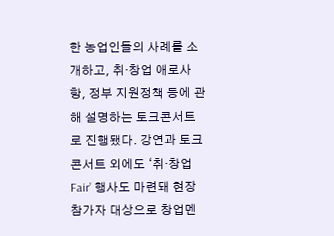한 농업인들의 사례를 소개하고, 취·창업 애로사항, 정부 지원정책 등에 관해 설명하는 토크콘서트로 진행됐다. 강연과 토크콘서트 외에도 ‘취·창업 Fair’ 행사도 마련돼 현장 참가자 대상으로 창업멘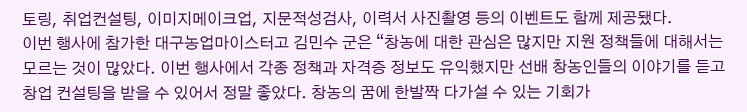토링, 취업컨설팅, 이미지메이크업, 지문적성검사, 이력서 사진촬영 등의 이벤트도 함께 제공됐다.
이번 행사에 참가한 대구농업마이스터고 김민수 군은 “창농에 대한 관심은 많지만 지원 정책들에 대해서는 모르는 것이 많았다. 이번 행사에서 각종 정책과 자격증 정보도 유익했지만 선배 창농인들의 이야기를 듣고 창업 컨설팅을 받을 수 있어서 정말 좋았다. 창농의 꿈에 한발짝 다가설 수 있는 기회가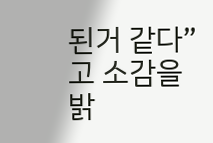된거 같다”고 소감을 밝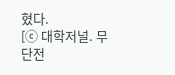혔다.
[ⓒ 대학저널. 무단전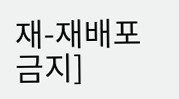재-재배포 금지]